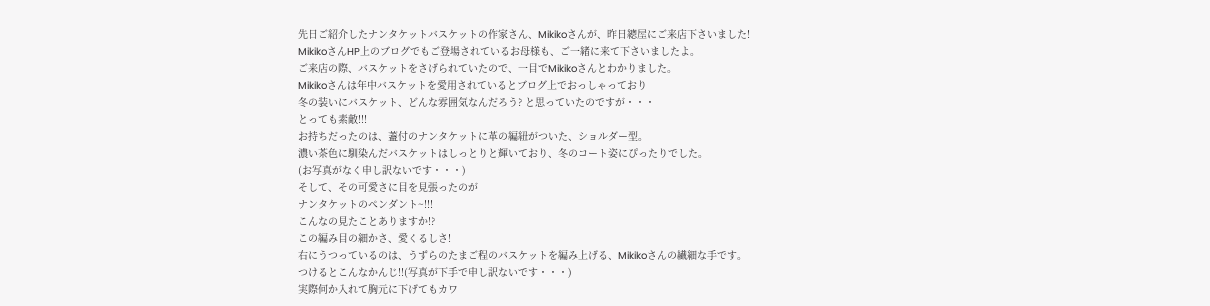先日ご紹介したナンタケットバスケットの作家さん、Mikikoさんが、昨日總屋にご来店下さいました!
MikikoさんHP上のブログでもご登場されているお母様も、ご一緒に来て下さいましたよ。
ご来店の際、バスケットをさげられていたので、一目でMikikoさんとわかりました。
Mikikoさんは年中バスケットを愛用されているとブログ上でおっしゃっており
冬の装いにバスケット、どんな雰囲気なんだろう? と思っていたのですが・・・
とっても素敵!!!
お持ちだったのは、蓋付のナンタケットに革の編紐がついた、ショルダー型。
濃い茶色に馴染んだバスケットはしっとりと輝いており、冬のコート姿にぴったりでした。
(お写真がなく申し訳ないです・・・)
そして、その可愛さに目を見張ったのが
ナンタケットのペンダント~!!!
こんなの見たことありますか!?
この編み目の細かさ、愛くるしさ!
右にうつっているのは、うずらのたまご程のバスケットを編み上げる、Mikikoさんの繊細な手です。
つけるとこんなかんじ!!(写真が下手で申し訳ないです・・・)
実際何か入れて胸元に下げてもカワ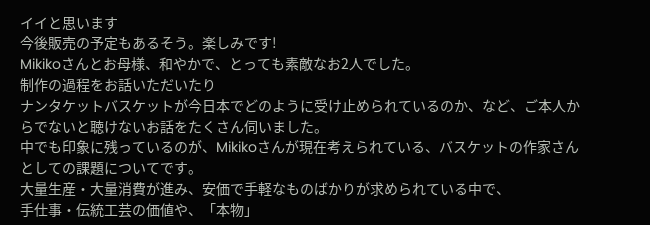イイと思います
今後販売の予定もあるそう。楽しみです!
Mikikoさんとお母様、和やかで、とっても素敵なお2人でした。
制作の過程をお話いただいたり
ナンタケットバスケットが今日本でどのように受け止められているのか、など、ご本人からでないと聴けないお話をたくさん伺いました。
中でも印象に残っているのが、Mikikoさんが現在考えられている、バスケットの作家さんとしての課題についてです。
大量生産・大量消費が進み、安価で手軽なものばかりが求められている中で、
手仕事・伝統工芸の価値や、「本物」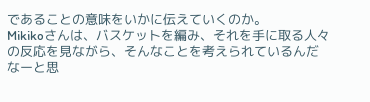であることの意味をいかに伝えていくのか。
Mikikoさんは、バスケットを編み、それを手に取る人々の反応を見ながら、そんなことを考えられているんだなーと思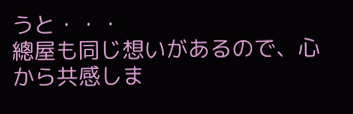うと・・・
總屋も同じ想いがあるので、心から共感しま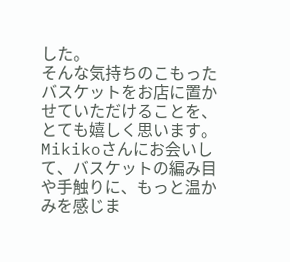した。
そんな気持ちのこもったバスケットをお店に置かせていただけることを、とても嬉しく思います。
Mikikoさんにお会いして、バスケットの編み目や手触りに、もっと温かみを感じま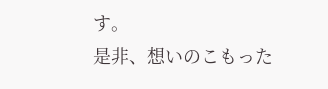す。
是非、想いのこもった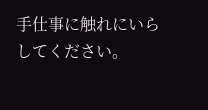手仕事に触れにいらしてください。